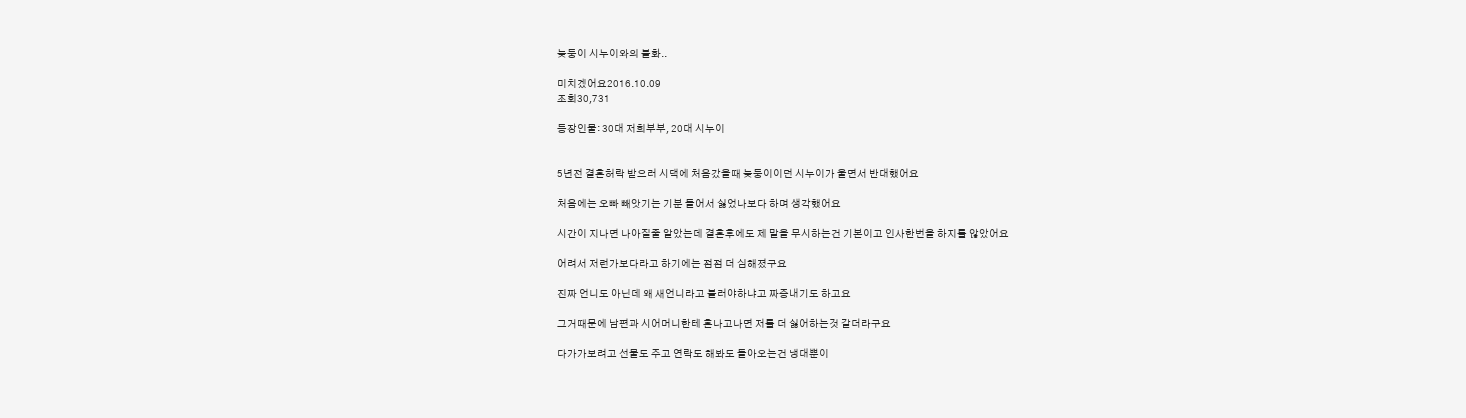늦둥이 시누이와의 불화..

미치겠어요2016.10.09
조회30,731

등장인물: 30대 저희부부, 20대 시누이


5년전 결혼허락 받으러 시댁에 처음갔을때 늦둥이이던 시누이가 울면서 반대했어요

처음에는 오빠 빼앗기는 기분 들어서 싫었나보다 하며 생각했어요

시간이 지나면 나아질줄 알았는데 결혼후에도 제 말을 무시하는건 기본이고 인사한번을 하지를 않았어요

어려서 저런가보다라고 하기에는 점점 더 심해졌구요

진짜 언니도 아닌데 왜 새언니라고 불러야하냐고 짜증내기도 하고요

그거때문에 남편과 시어머니한테 혼나고나면 저를 더 싫어하는것 같더라구요

다가가보려고 선물도 주고 연락도 해봐도 돌아오는건 냉대뿐이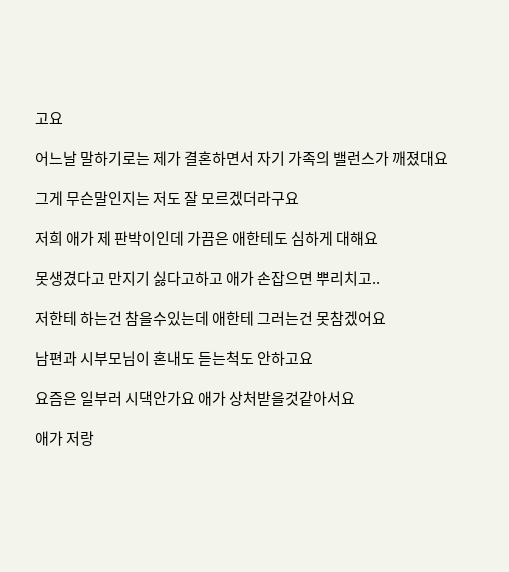고요

어느날 말하기로는 제가 결혼하면서 자기 가족의 밸런스가 깨졌대요

그게 무슨말인지는 저도 잘 모르겠더라구요

저희 애가 제 판박이인데 가끔은 애한테도 심하게 대해요

못생겼다고 만지기 싫다고하고 애가 손잡으면 뿌리치고..

저한테 하는건 참을수있는데 애한테 그러는건 못참겠어요

남편과 시부모님이 혼내도 듣는척도 안하고요

요즘은 일부러 시댁안가요 애가 상처받을것같아서요

애가 저랑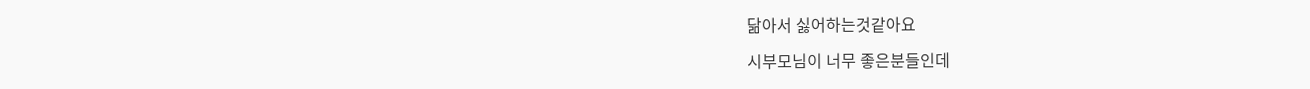닮아서 싫어하는것같아요

시부모님이 너무 좋은분들인데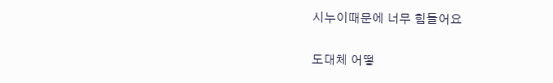시누이때문에 너무 힘들어요

도대체 어떻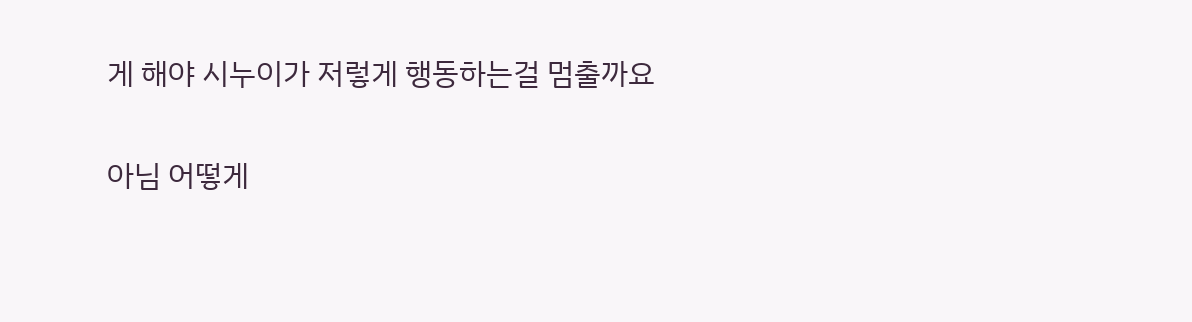게 해야 시누이가 저렇게 행동하는걸 멈출까요

아님 어떻게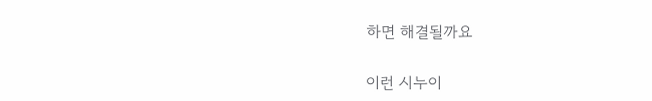하면 해결될까요

이런 시누이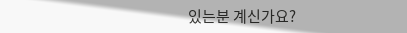있는분 계신가요?